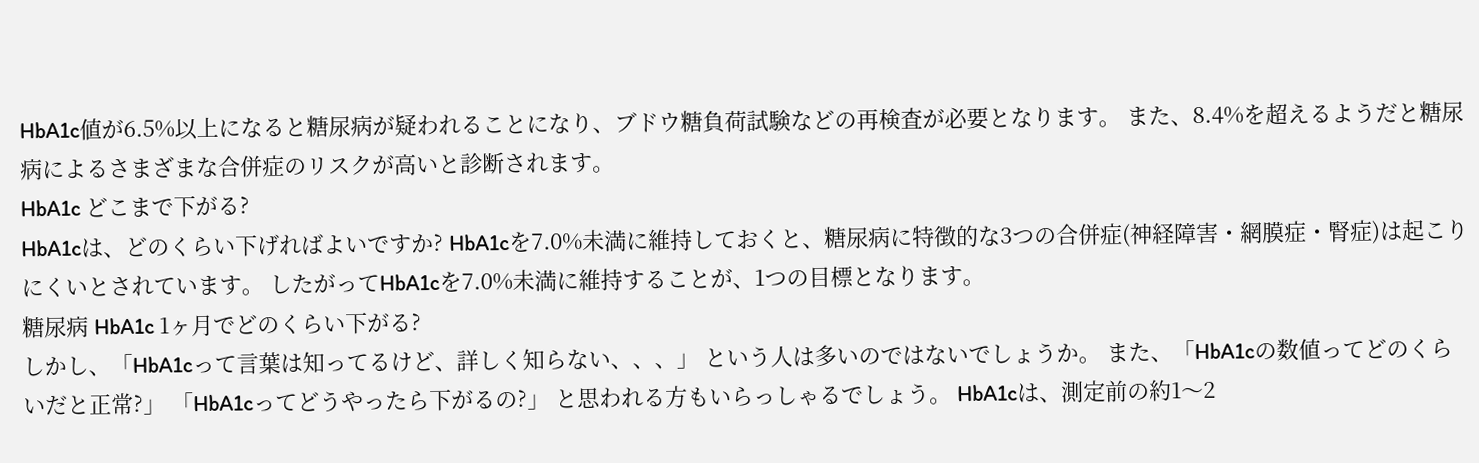HbA1c値が6.5%以上になると糖尿病が疑われることになり、ブドウ糖負荷試験などの再検査が必要となります。 また、8.4%を超えるようだと糖尿病によるさまざまな合併症のリスクが高いと診断されます。
HbA1c どこまで下がる?
HbA1cは、どのくらい下げればよいですか? HbA1cを7.0%未満に維持しておくと、糖尿病に特徴的な3つの合併症(神経障害・網膜症・腎症)は起こりにくいとされています。 したがってHbA1cを7.0%未満に維持することが、1つの目標となります。
糖尿病 HbA1c 1ヶ月でどのくらい下がる?
しかし、「HbA1cって言葉は知ってるけど、詳しく知らない、、、」 という人は多いのではないでしょうか。 また、「HbA1cの数値ってどのくらいだと正常?」 「HbA1cってどうやったら下がるの?」 と思われる方もいらっしゃるでしょう。 HbA1cは、測定前の約1〜2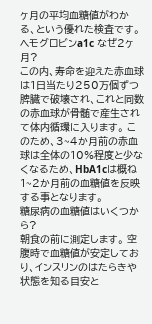ヶ月の平均血糖値がわかる、という優れた検査です。
ヘモグロビンa1c なぜ2ヶ月?
この内、寿命を迎えた赤血球は1日当たり250万個ずつ脾臓で破壊され、これと同数の赤血球が骨髄で産生されて体内循環に入ります。 このため、3~4か月前の赤血球は全体の10%程度と少なくなるため、HbA1cは概ね1~2か月前の血糖値を反映する事となります。
糖尿病の血糖値はいくつから?
朝食の前に測定します。 空腹時で血糖値が安定しており、インスリンのはたらきや状態を知る目安と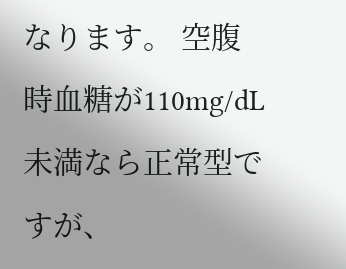なります。 空腹時血糖が110mg/dL未満なら正常型ですが、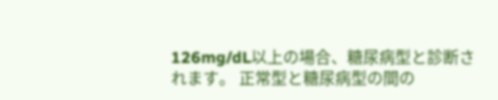126mg/dL以上の場合、糖尿病型と診断されます。 正常型と糖尿病型の間の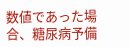数値であった場合、糖尿病予備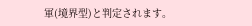軍(境界型)と判定されます。